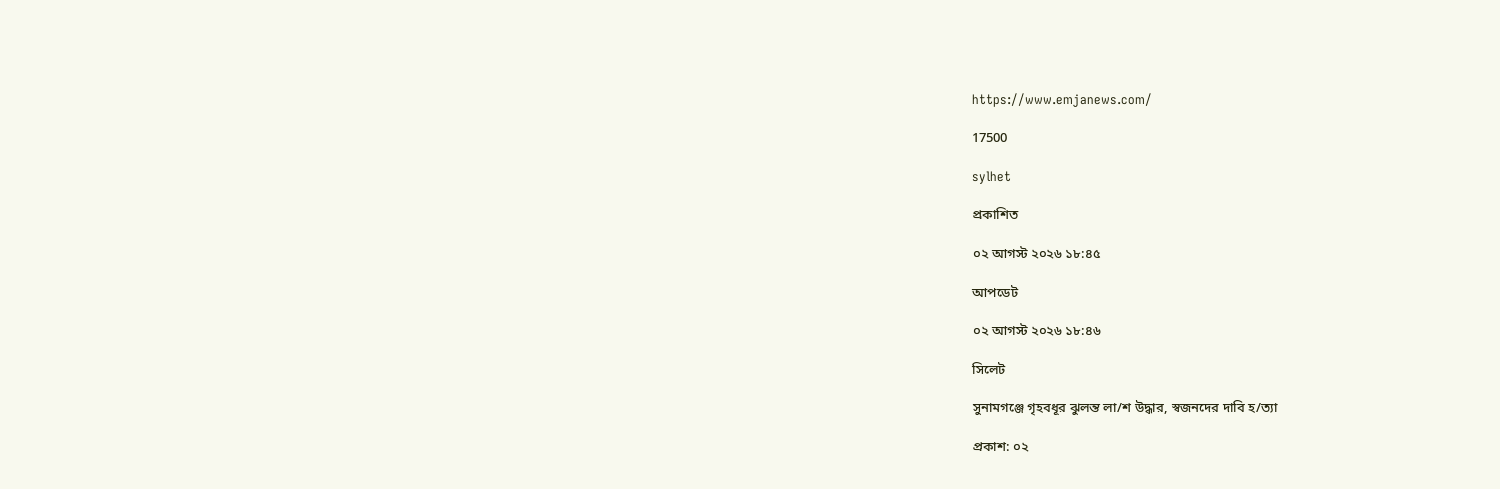https://www.emjanews.com/

17500

sylhet

প্রকাশিত

০২ আগস্ট ২০২৬ ১৮:৪৫

আপডেট

০২ আগস্ট ২০২৬ ১৮:৪৬

সিলেট

সুনামগঞ্জে গৃহবধূর ঝুলন্ত লা/শ উদ্ধার, স্বজনদের দাবি হ/ত্যা

প্রকাশ: ০২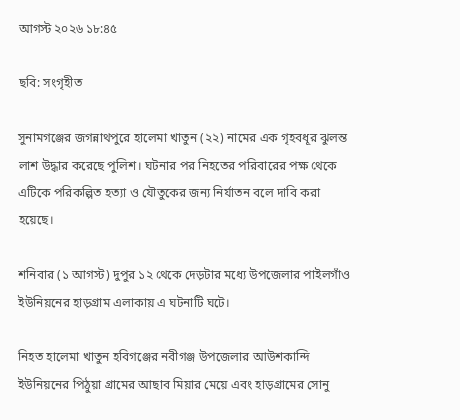আগস্ট ২০২৬ ১৮:৪৫

ছবি: সংগৃহীত

সুনামগঞ্জের জগন্নাথপুরে হালেমা খাতুন (২২) নামের এক গৃহবধূর ঝুলন্ত লাশ উদ্ধার করেছে পুলিশ। ঘটনার পর নিহতের পরিবারের পক্ষ থেকে এটিকে পরিকল্পিত হত্যা ও যৌতুকের জন্য নির্যাতন বলে দাবি করা হয়েছে।

শনিবার (১ আগস্ট) দুপুর ১২ থেকে দেড়টার মধ্যে উপজেলার পাইলগাঁও ইউনিয়নের হাড়গ্রাম এলাকায় এ ঘটনাটি ঘটে।

নিহত হালেমা খাতুন হবিগঞ্জের নবীগঞ্জ উপজেলার আউশকান্দি ইউনিয়নের পিঠুয়া গ্রামের আছাব মিয়ার মেয়ে এবং হাড়গ্রামের সোনু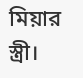মিয়ার স্ত্রী।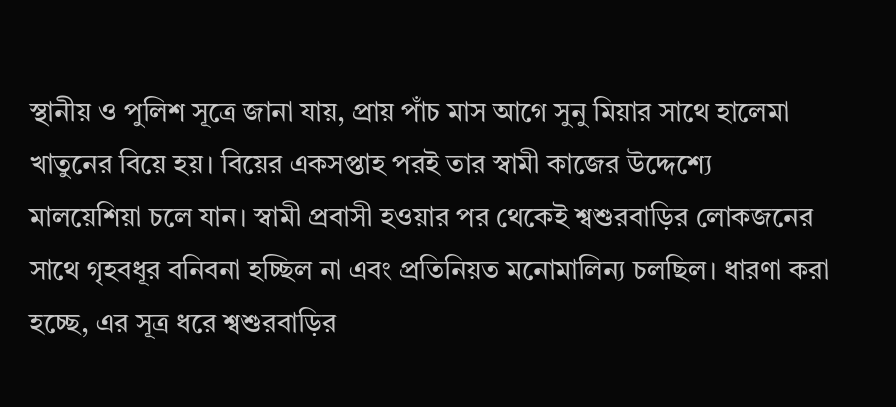স্থানীয় ও পুলিশ সূত্রে জানা যায়, প্রায় পাঁচ মাস আগে সুনু মিয়ার সাথে হালেমা খাতুনের বিয়ে হয়। বিয়ের একসপ্তাহ পরই তার স্বামী কাজের উদ্দেশ্যে মালয়েশিয়া চলে যান। স্বামী প্রবাসী হওয়ার পর থেকেই শ্বশুরবাড়ির লোকজনের সাথে গৃহবধূর বনিবনা হচ্ছিল না এবং প্রতিনিয়ত মনোমালিন্য চলছিল। ধারণা করা হচ্ছে, এর সূত্র ধরে শ্বশুরবাড়ির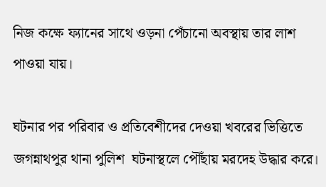নিজ কক্ষে ফ্যানের সাথে ওড়না পেঁচানো অবস্থায় তার লাশ পাওয়া যায়।

ঘটনার পর পরিবার ও প্রতিবেশীদের দেওয়া খবরের ভিত্তিতে জগন্নাথপুর থানা পুলিশ  ঘটনাস্থলে পৌঁছায় মরদেহ উদ্ধার করে।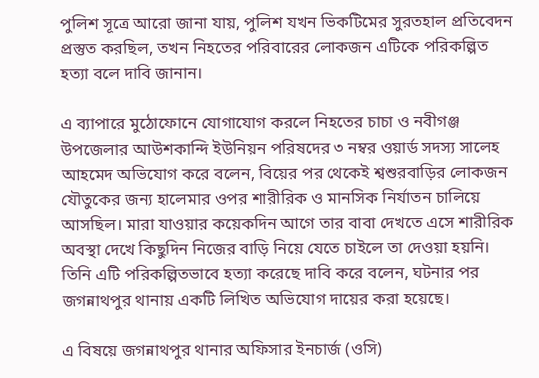পুলিশ সূত্রে আরো জানা যায়, পুলিশ যখন ভিকটিমের সুরতহাল প্রতিবেদন প্রস্তুত করছিল, তখন নিহতের পরিবারের লোকজন এটিকে পরিকল্পিত হত্যা বলে দাবি জানান।

এ ব্যাপারে মুঠোফোনে যোগাযোগ করলে নিহতের চাচা ও নবীগঞ্জ উপজেলার আউশকান্দি ইউনিয়ন পরিষদের ৩ নম্বর ওয়ার্ড সদস্য সালেহ আহমেদ অভিযোগ করে বলেন, বিয়ের পর থেকেই শ্বশুরবাড়ির লোকজন যৌতুকের জন্য হালেমার ওপর শারীরিক ও মানসিক নির্যাতন চালিয়ে আসছিল। মারা যাওয়ার কয়েকদিন আগে তার বাবা দেখতে এসে শারীরিক অবস্থা দেখে কিছুদিন নিজের বাড়ি নিয়ে যেতে চাইলে তা দেওয়া হয়নি। তিনি এটি পরিকল্পিতভাবে হত্যা করেছে দাবি করে বলেন, ঘটনার পর জগন্নাথপুর থানায় একটি লিখিত অভিযোগ দায়ের করা হয়েছে।

এ বিষয়ে জগন্নাথপুর থানার অফিসার ইনচার্জ (ওসি)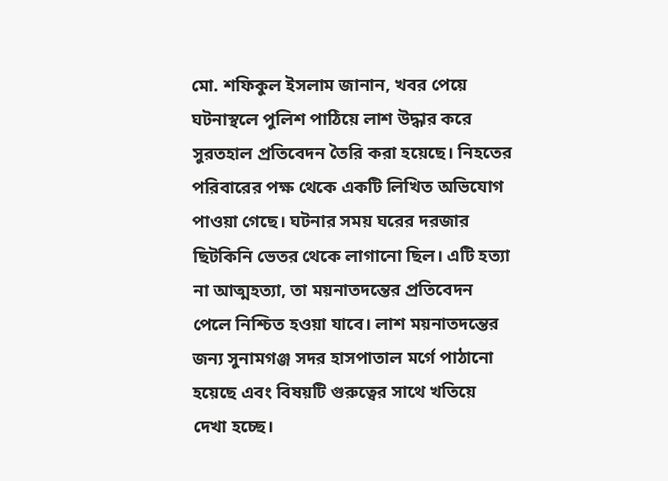মো. শফিকুল ইসলাম জানান, খবর পেয়ে ঘটনাস্থলে পুলিশ পাঠিয়ে লাশ উদ্ধার করে সুরতহাল প্রতিবেদন তৈরি করা হয়েছে। নিহতের পরিবারের পক্ষ থেকে একটি লিখিত অভিযোগ পাওয়া গেছে। ঘটনার সময় ঘরের দরজার ছিটকিনি ভেতর থেকে লাগানো ছিল। এটি হত্যা না আত্মহত্যা, তা ময়নাতদন্তের প্রতিবেদন পেলে নিশ্চিত হওয়া যাবে। লাশ ময়নাতদন্তের জন্য সুনামগঞ্জ সদর হাসপাতাল মর্গে পাঠানো হয়েছে এবং বিষয়টি গুরুত্বের সাথে খতিয়ে দেখা হচ্ছে।